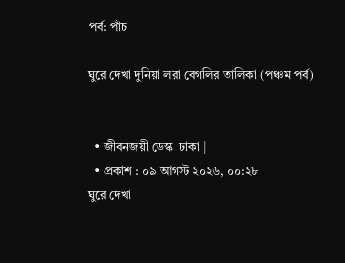পর্ব: পাঁচ

ঘুরে দেখা দুনিয়া লরা বেগলির তালিকা (পঞ্চম পর্ব)


  • জীবনজয়ী ডেস্ক  ঢাকা |
  • প্রকাশ : ০৯ আগস্ট ২০২৬, ০০:২৮
ঘুরে দেখা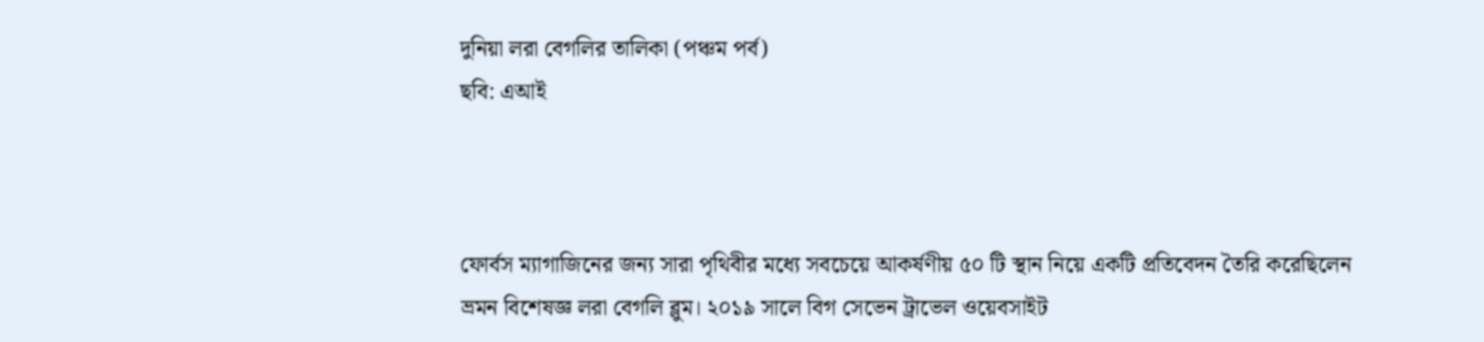দুনিয়া লরা বেগলির তালিকা (পঞ্চম পর্ব)
ছবি: এআই



ফোর্বস ম্যাগাজিনের জন্য সারা পৃথিবীর মধ্যে সবচেয়ে আকর্ষণীয় ৫০ টি স্থান নিয়ে একটি প্রতিবেদন তৈরি করেছিলেন ভ্রমন বিশেষজ্ঞ লরা বেগলি ব্লুম। ২০১৯ সালে বিগ সেভেন ট্রাভেল ওয়েবসাইট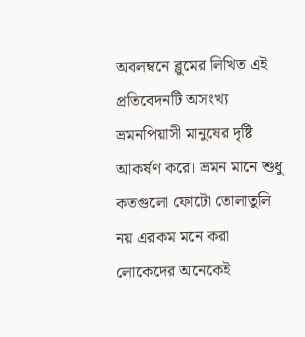অবলম্বনে ব্লুমের লিখিত এই প্রতিবেদনটি অসংখ্য ভ্রমনপিয়াসী মানুষের দৃষ্টি আকর্ষণ করে। ভ্রমন মানে শুধু কতগুলো ফোটো তোলাতুলি নয় এরকম মনে করা লোকেদের অনেকেই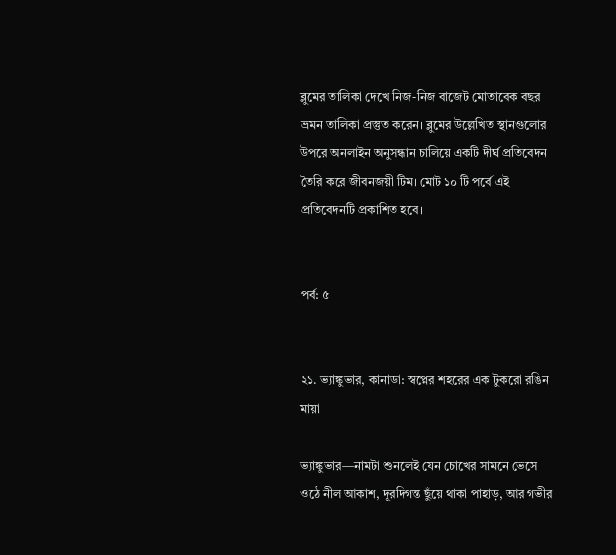ব্লুমের তালিকা দেখে নিজ-নিজ বাজেট মোতাবেক বছর ভ্রমন তালিকা প্রস্তুত করেন। ব্লুমের উল্লেখিত স্থানগুলোর উপরে অনলাইন অনুসন্ধান চালিয়ে একটি দীর্ঘ প্রতিবেদন তৈরি করে জীবনজয়ী টিম। মোট ১০ টি পর্বে এই প্রতিবেদনটি প্রকাশিত হবে।


পর্ব: ৫


২১. ভ্যাঙ্কুভার, কানাডা: স্বপ্নের শহরের এক টুকরো রঙিন মায়া

ভ্যাঙ্কুভার—নামটা শুনলেই যেন চোখের সামনে ভেসে ওঠে নীল আকাশ, দূরদিগন্ত ছুঁয়ে থাকা পাহাড়, আর গভীর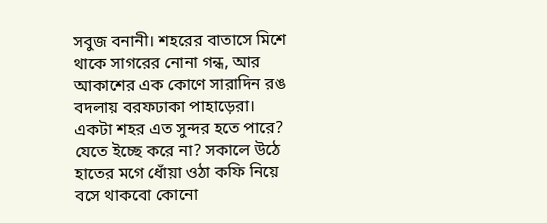সবুজ বনানী। শহরের বাতাসে মিশে থাকে সাগরের নোনা গন্ধ, আর আকাশের এক কোণে সারাদিন রঙ বদলায় বরফঢাকা পাহাড়েরা। একটা শহর এত সুন্দর হতে পারে? যেতে ইচ্ছে করে না? সকালে উঠে হাতের মগে ধোঁয়া ওঠা কফি নিয়ে বসে থাকবো কোনো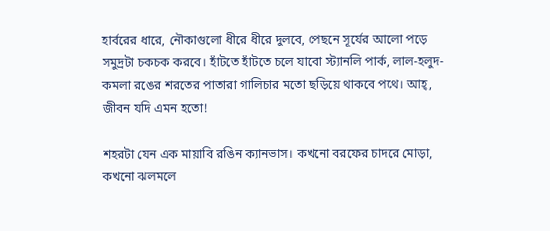হার্বরের ধারে, নৌকাগুলো ধীরে ধীরে দুলবে, পেছনে সূর্যের আলো পড়ে সমুদ্রটা চকচক করবে। হাঁটতে হাঁটতে চলে যাবো স্ট্যানলি পার্ক, লাল-হলুদ-কমলা রঙের শরতের পাতারা গালিচার মতো ছড়িয়ে থাকবে পথে। আহ্, জীবন যদি এমন হতো!

শহরটা যেন এক মায়াবি রঙিন ক্যানভাস। কখনো বরফের চাদরে মোড়া, কখনো ঝলমলে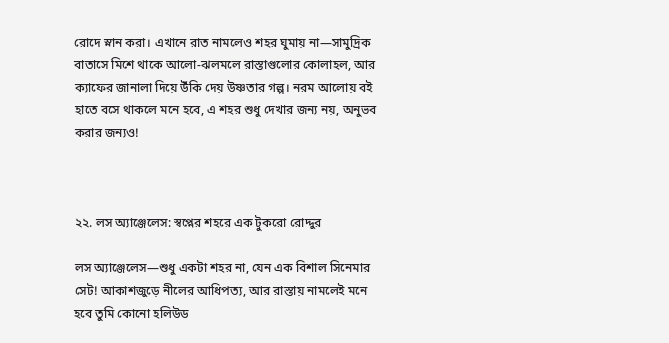রোদে স্নান করা। এখানে রাত নামলেও শহর ঘুমায় না—সামুদ্রিক বাতাসে মিশে থাকে আলো-ঝলমলে রাস্তাগুলোর কোলাহল, আর ক্যাফের জানালা দিয়ে উঁকি দেয় উষ্ণতার গল্প। নরম আলোয় বই হাতে বসে থাকলে মনে হবে, এ শহর শুধু দেখার জন্য নয়, অনুভব করার জন্যও!



২২. লস অ্যাঞ্জেলেস: স্বপ্নের শহরে এক টুকরো রোদ্দুর

লস অ্যাঞ্জেলেস—শুধু একটা শহর না, যেন এক বিশাল সিনেমার সেট! আকাশজুড়ে নীলের আধিপত্য, আর রাস্তায় নামলেই মনে হবে তুমি কোনো হলিউড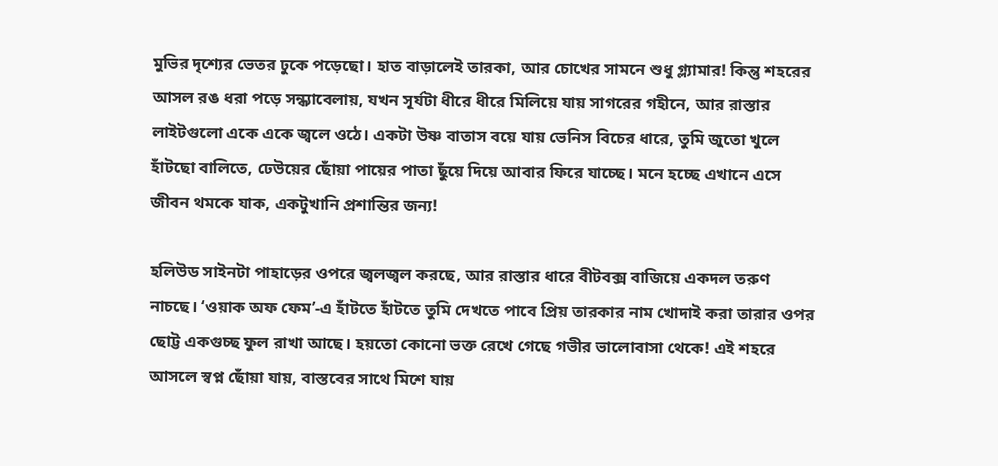মুভির দৃশ্যের ভেতর ঢুকে পড়েছো। হাত বাড়ালেই তারকা, আর চোখের সামনে শুধু গ্ল্যামার! কিন্তু শহরের আসল রঙ ধরা পড়ে সন্ধ্যাবেলায়, যখন সূর্যটা ধীরে ধীরে মিলিয়ে যায় সাগরের গহীনে, আর রাস্তার লাইটগুলো একে একে জ্বলে ওঠে। একটা উষ্ণ বাতাস বয়ে যায় ভেনিস বিচের ধারে, তুমি জুতো খুলে হাঁটছো বালিতে, ঢেউয়ের ছোঁয়া পায়ের পাতা ছুঁয়ে দিয়ে আবার ফিরে যাচ্ছে। মনে হচ্ছে এখানে এসে জীবন থমকে যাক, একটুখানি প্রশান্তির জন্য!

হলিউড সাইনটা পাহাড়ের ওপরে জ্বলজ্বল করছে, আর রাস্তার ধারে বীটবক্স বাজিয়ে একদল তরুণ নাচছে। ‘ওয়াক অফ ফেম’-এ হাঁটতে হাঁটতে তুমি দেখতে পাবে প্রিয় তারকার নাম খোদাই করা তারার ওপর ছোট্ট একগুচ্ছ ফুল রাখা আছে। হয়তো কোনো ভক্ত রেখে গেছে গভীর ভালোবাসা থেকে! এই শহরে আসলে স্বপ্ন ছোঁয়া যায়, বাস্তবের সাথে মিশে যায়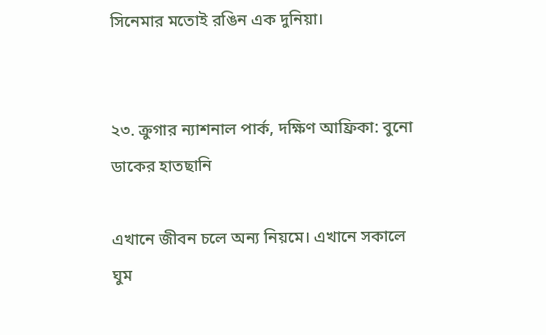সিনেমার মতোই রঙিন এক দুনিয়া।


২৩. ক্রুগার ন্যাশনাল পার্ক, দক্ষিণ আফ্রিকা: বুনো ডাকের হাতছানি

এখানে জীবন চলে অন্য নিয়মে। এখানে সকালে ঘুম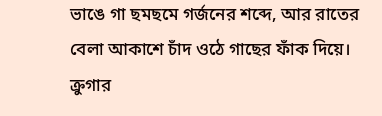ভাঙে গা ছমছমে গর্জনের শব্দে, আর রাতের বেলা আকাশে চাঁদ ওঠে গাছের ফাঁক দিয়ে। ক্রুগার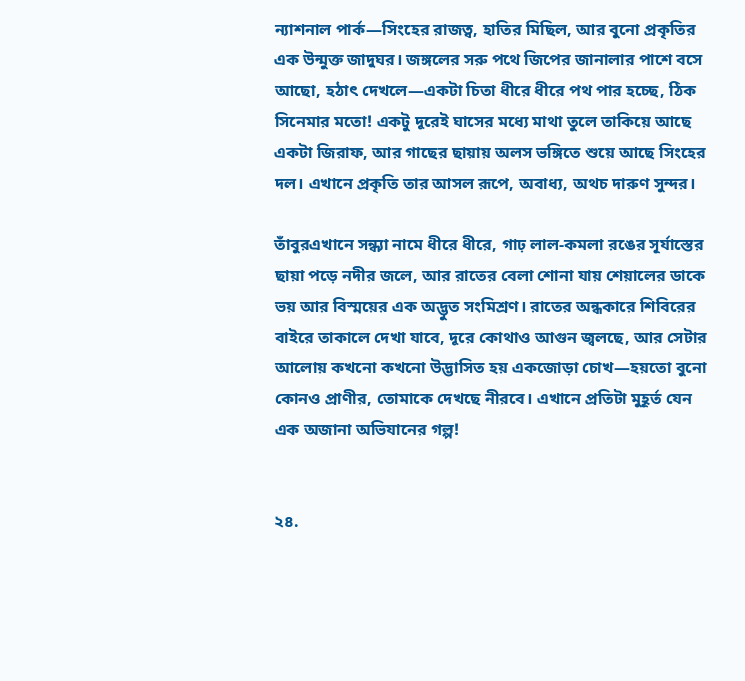ন্যাশনাল পার্ক—সিংহের রাজত্ব, হাতির মিছিল, আর বুনো প্রকৃতির এক উন্মুক্ত জাদুঘর। জঙ্গলের সরু পথে জিপের জানালার পাশে বসে আছো, হঠাৎ দেখলে—একটা চিতা ধীরে ধীরে পথ পার হচ্ছে, ঠিক সিনেমার মতো! একটু দূরেই ঘাসের মধ্যে মাথা তুলে তাকিয়ে আছে একটা জিরাফ, আর গাছের ছায়ায় অলস ভঙ্গিতে শুয়ে আছে সিংহের দল। এখানে প্রকৃতি তার আসল রূপে, অবাধ্য, অথচ দারুণ সুন্দর।

তাঁবুরএখানে সন্ধ্যা নামে ধীরে ধীরে, গাঢ় লাল-কমলা রঙের সূর্যাস্তের ছায়া পড়ে নদীর জলে, আর রাতের বেলা শোনা যায় শেয়ালের ডাকে ভয় আর বিস্ময়ের এক অদ্ভুত সংমিশ্রণ। রাতের অন্ধকারে শিবিরের বাইরে তাকালে দেখা যাবে, দূরে কোথাও আগুন জ্বলছে, আর সেটার আলোয় কখনো কখনো উদ্ভাসিত হয় একজোড়া চোখ—হয়তো বুনো কোনও প্রাণীর, তোমাকে দেখছে নীরবে। এখানে প্রতিটা মুহূর্ত যেন এক অজানা অভিযানের গল্প!


২৪.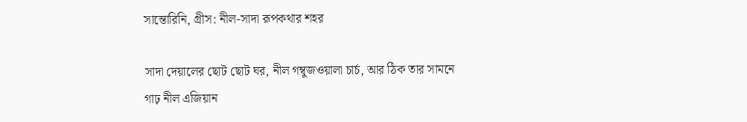সান্তোরিনি, গ্রীস: নীল-সাদা রূপকথার শহর

সাদা দেয়ালের ছোট ছোট ঘর, নীল গম্বুজওয়ালা চার্চ, আর ঠিক তার সামনে গাঢ় নীল এজিয়ান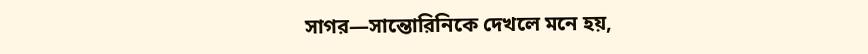সাগর—সান্তোরিনিকে দেখলে মনে হয়,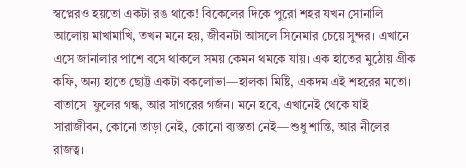স্বপ্নেরও হয়তো একটা রঙ থাকে! বিকেলের দিকে পুরো শহর যখন সোনালি আলোয় মাখামাখি, তখন মনে হয়, জীবনটা আসলে সিনেমার চেয়ে সুন্দর। এখানে এসে জানালার পাশে বসে থাকলে সময় কেমন থমকে যায়। এক হাতের মুঠোয় গ্রীক কফি, অন্য হাতে ছোট্ট একটা বকলোভা—হালকা মিষ্টি, একদম এই শহরের মতো। বাতাসে  ফুলের গন্ধ, আর সাগরের গর্জন। মনে হবে, এখানেই থেকে যাই সারাজীবন, কোনো তাড়া নেই, কোনো ব্যস্ততা নেই—শুধু শান্তি, আর নীলের রাজত্ব।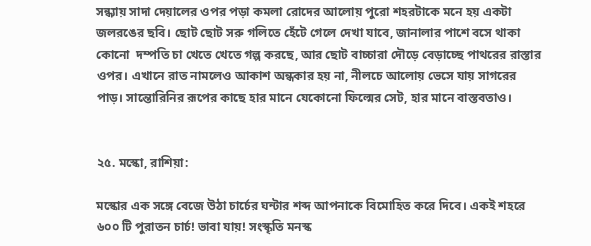সন্ধ্যায় সাদা দেয়ালের ওপর পড়া কমলা রোদের আলোয় পুরো শহরটাকে মনে হয় একটা জলরঙের ছবি। ছোট ছোট সরু গলিতে হেঁটে গেলে দেখা যাবে, জানালার পাশে বসে থাকা কোনো  দম্পতি চা খেতে খেতে গল্প করছে, আর ছোট বাচ্চারা দৌড়ে বেড়াচ্ছে পাথরের রাস্তার ওপর। এখানে রাত নামলেও আকাশ অন্ধকার হয় না, নীলচে আলোয় ভেসে যায় সাগরের পাড়। সান্তোরিনির রূপের কাছে হার মানে যেকোনো ফিল্মের সেট, হার মানে বাস্তবতাও।


২৫. মস্কো, রাশিয়া:

মস্কোর এক সঙ্গে বেজে উঠা চার্চের ঘন্টার শব্দ আপনাকে বিমোহিত করে দিবে। একই শহরে ৬০০ টি পুরাতন চার্চ! ভাবা যায়! সংস্কৃতি মনস্ক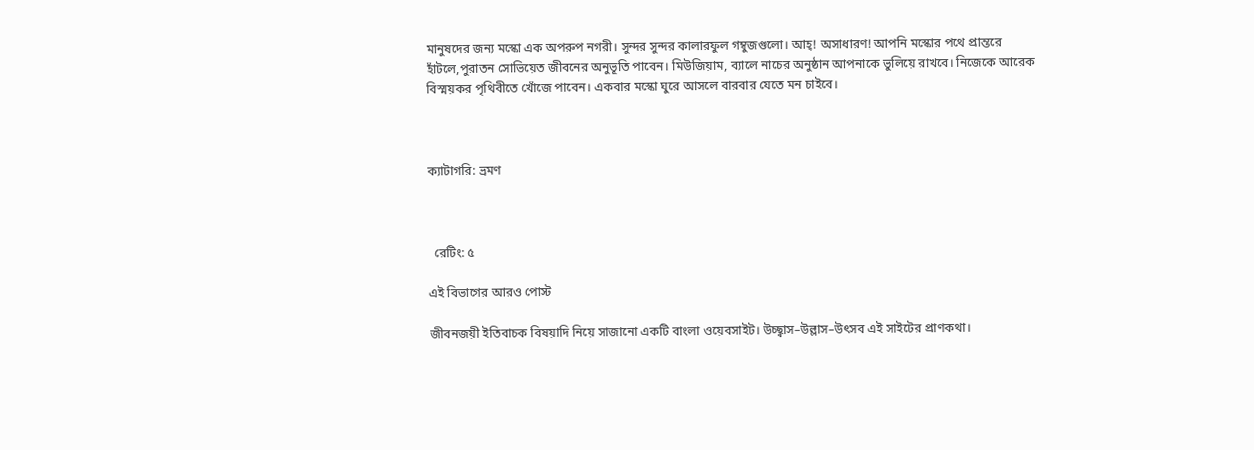মানুষদের জন্য মস্কো এক অপরুপ নগরী। সুন্দর সুন্দর কালারফুল গম্বুজগুলো। আহ্! অসাধারণ! আপনি মস্কোর পথে প্রান্তরে হাঁটলে,পুরাতন সোভিয়েত জীবনের অনুভূতি পাবেন। মিউজিয়াম, ব্যালে নাচের অনুষ্ঠান আপনাকে ভুলিয়ে রাখবে। নিজেকে আরেক বিস্ময়কর পৃথিবীতে খোঁজে পাবেন। একবার মস্কো ঘুরে আসলে বারবার যেতে মন চাইবে।



ক্যাটাগরি: ভ্রমণ



  রেটিং: ৫

এই বিভাগের আরও পোস্ট

জীবনজয়ী ইতিবাচক বিষয়াদি নিয়ে সাজানো একটি বাংলা ওয়েবসাইট। উচ্ছ্বাস–উল্লাস–উৎসব এই সাইটের প্রাণকথা।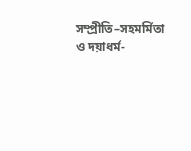সম্প্রীতি–সহমর্মিতা ও দয়াধর্ম-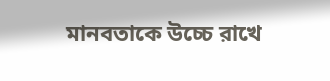মানবতাকে উচ্চে রাখে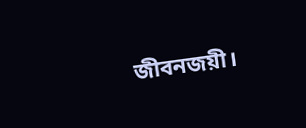জীবনজয়ী।